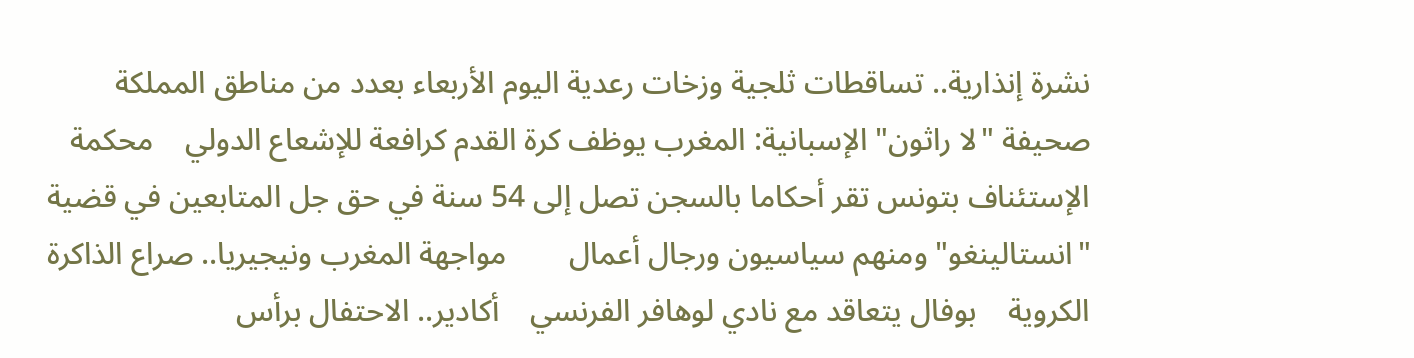نشرة إنذارية.. تساقطات ثلجية وزخات رعدية اليوم الأربعاء بعدد من مناطق المملكة    صحيفة "لا راثون" الإسبانية: المغرب يوظف كرة القدم كرافعة للإشعاع الدولي    محكمة الإستئناف بتونس تقر أحكاما بالسجن تصل إلى 54 سنة في حق جل المتابعين في قضية "انستالينغو" ومنهم سياسيون ورجال أعمال        مواجهة المغرب ونيجيريا.. صراع الذاكرة الكروية    بوفال يتعاقد مع نادي لوهافر الفرنسي    أكادير.. الاحتفال برأس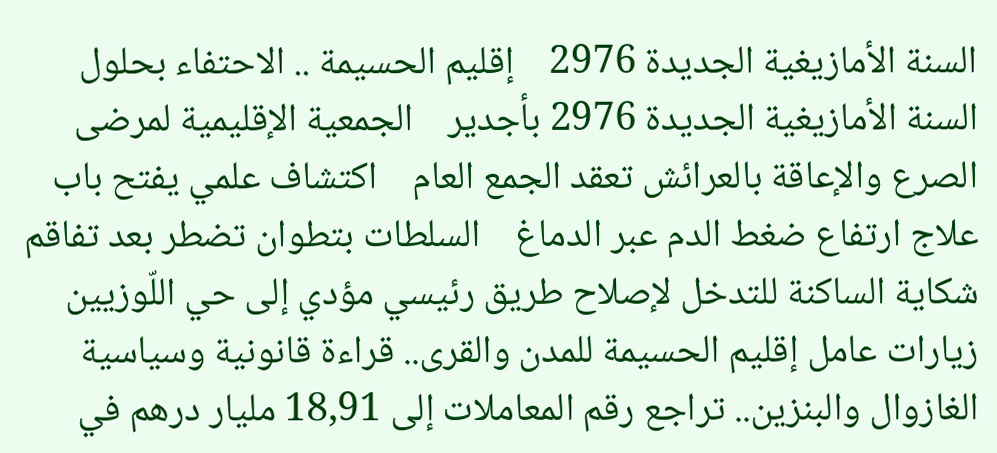السنة الأمازيغية الجديدة 2976    إقليم الحسيمة .. الاحتفاء بحلول السنة الأمازيغية الجديدة 2976 بأجدير    الجمعية الإقليمية لمرضى الصرع والإعاقة بالعرائش تعقد الجمع العام    اكتشاف علمي يفتح باب علاج ارتفاع ضغط الدم عبر الدماغ    السلطات بتطوان تضطر بعد تفاقم شكاية الساكنة للتدخل لإصلاح طريق رئيسي مؤدي إلى حي اللّوزيين    زيارات عامل إقليم الحسيمة للمدن والقرى.. قراءة قانونية وسياسية    الغازوال والبنزين.. تراجع رقم المعاملات إلى 18,91 مليار درهم في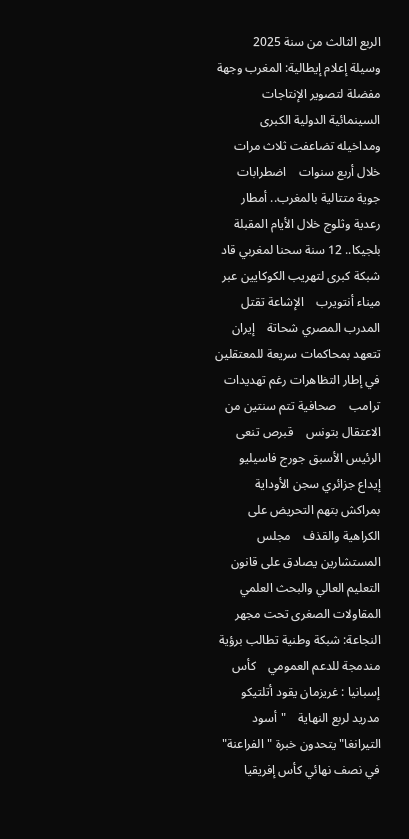الربع الثالث من سنة 2025    وسيلة إعلام إيطالية: المغرب وجهة مفضلة لتصوير الإنتاجات السينمائية الدولية الكبرى ومداخيله تضاعفت ثلاث مرات خلال أربع سنوات    اضطرابات جوية متتالية بالمغرب.. أمطار رعدية وثلوج خلال الأيام المقبلة    بلجيكا.. 12 سنة سحنا لمغربي قاد شبكة كبرى لتهريب الكوكايين عبر ميناء أنتويرب    الإشاعة تقتل المدرب المصري شحاتة    إيران تتعهد بمحاكمات سريعة للمعتقلين في إطار التظاهرات رغم تهديدات ترامب    صحافية تتم سنتين من الاعتقال بتونس    قبرص تنعى الرئيس الأسبق جورج فاسيليو    إيداع جزائري سجن الأوداية بمراكش بتهم التحريض على الكراهية والقذف    مجلس المستشارين يصادق على قانون التعليم العالي والبحث العلمي        المقاولات الصغرى تحت مجهر النجاعة: شبكة وطنية تطالب برؤية مندمجة للدعم العمومي    كأس إسبانيا : غريزمان يقود أتلتيكو مدريد لربع النهاية    "أسود التيرانغا" يتحدون خبرة "الفراعنة" في نصف نهائي كأس إفريقيا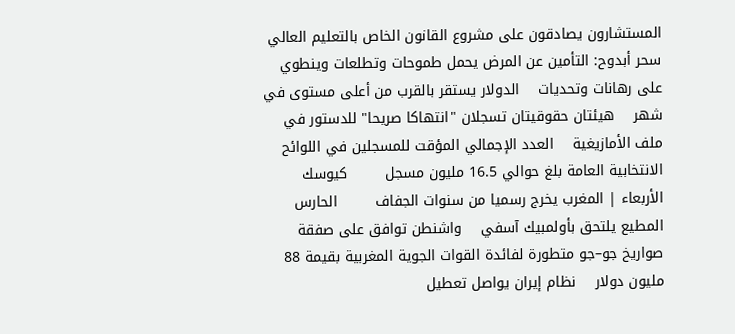المستشارون يصادقون على مشروع القانون الخاص بالتعليم العالي    سحر أبدوح: التأمين عن المرض يحمل طموحات وتطلعات وينطوي على رهانات وتحديات    الدولار يستقر بالقرب من أعلى مستوى في شهر    هيئتان حقوقيتان تسجلان "انتهاكا صريحا" للدستور في ملف الأمازيغية    العدد الإجمالي المؤقت للمسجلين في اللوائح الانتخابية العامة بلغ حوالي 16.5 مليون مسجل        كيوسك الأربعاء | المغرب يخرج رسميا من سنوات الجفاف        الحارس المطيع يلتحق بأولمبيك آسفي    واشنطن توافق على صفقة صواريخ جو–جو متطورة لفائدة القوات الجوية المغربية بقيمة 88 مليون دولار    نظام إيران يواصل تعطيل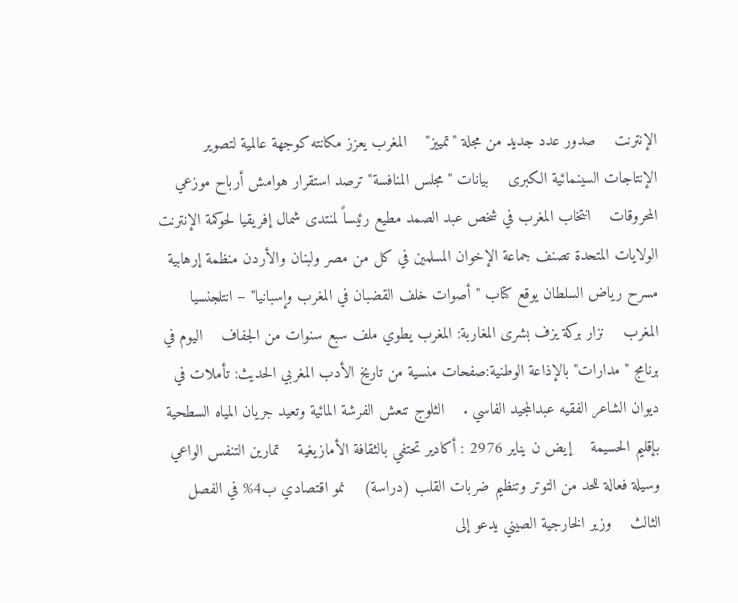الإنترنت    صدور عدد جديد من مجلة "تمييز"    المغرب يعزز مكانته كوجهة عالمية لتصوير الإنتاجات السينمائية الكبرى    بيانات "مجلس المنافسة" ترصد استقرار هوامش أرباح موزعي المحروقات    انتخاب المغرب في شخص عبد الصمد مطيع رئيساً لمنتدى شمال إفريقيا لحوكمة الإنترنت    الولايات المتحدة تصنف جماعة الإخوان المسلمين في كل من مصر ولبنان والأردن منظمة إرهابية    مسرح رياض السلطان يوقع كتاب "أصوات خلف القضبان في المغرب وإسبانيا" – انتلجنسيا المغرب    نزار بركة يزف بشرى المغاربة: المغرب يطوي ملف سبع سنوات من الجفاف    اليوم في برنامج "مدارات" بالإذاعة الوطنية:صفحات منسية من تاريخ الأدب المغربي الحديث: تأملات في ديوان الشاعر الفقيه عبدالمجيد الفاسي .    الثلوج تنعش الفرشة المائية وتعيد جريان المياه السطحية بإقليم الحسيمة    إيض ن يناير 2976 : أكادير تحتفي بالثقافة الأمازيغية    تمارين التنفس الواعي وسيلة فعالة للحد من التوتر وتنظيم ضربات القلب (دراسة)    نمو اقتصادي ب4% في الفصل الثالث    وزير الخارجية الصيني يدعو إلى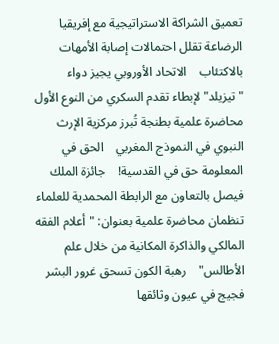تعميق الشراكة الاستراتيجية مع إفريقيا    الرضاعة تقلل احتمالات إصابة الأمهات بالاكتئاب    الاتحاد الأوروبي يجيز دواء "تيزيلد" لإبطاء تقدم السكري من النوع الأول    محاضرة علمية بطنجة تُبرز مركزية الإرث النبوي في النموذج المغربي    الحق في المعلومة حق في القدسية!    جائزة الملك فيصل بالتعاون مع الرابطة المحمدية للعلماء تنظمان محاضرة علمية بعنوان: "أعلام الفقه المالكي والذاكرة المكانية من خلال علم الأطالس"    رهبة الكون تسحق غرور البشر    فجيج في عيون وثائقها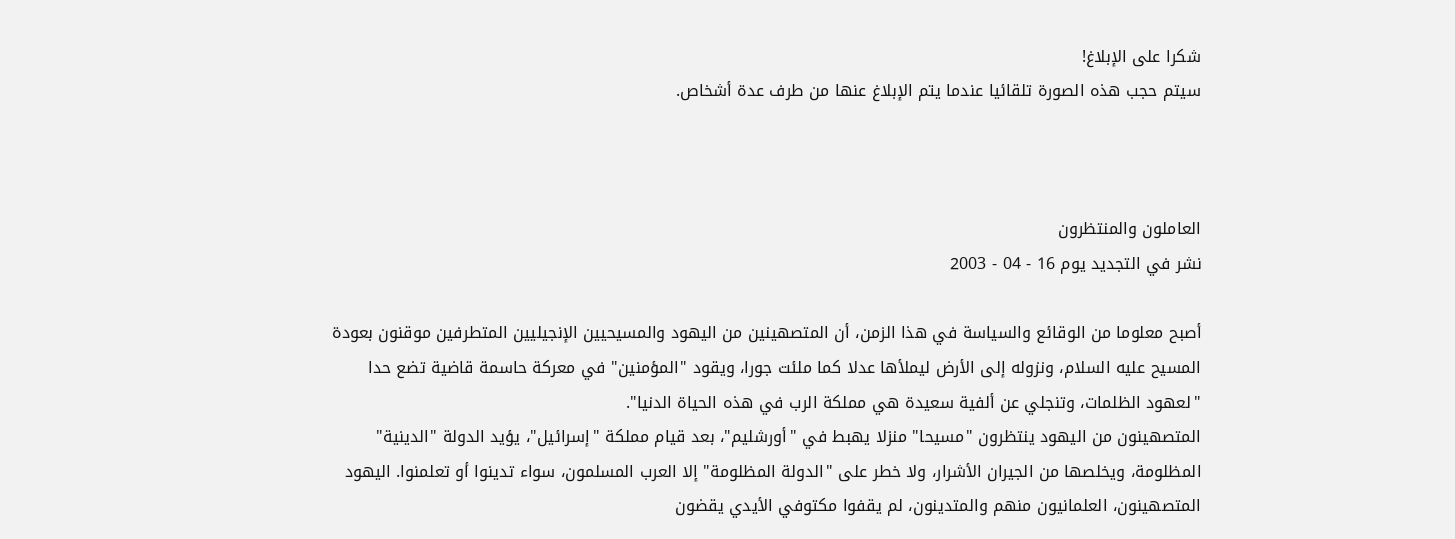شكرا على الإبلاغ!
سيتم حجب هذه الصورة تلقائيا عندما يتم الإبلاغ عنها من طرف عدة أشخاص.



العاملون والمنتظرون
نشر في التجديد يوم 16 - 04 - 2003

أصبح معلوما من الوقائع والسياسة في هذا الزمن، أن المتصهينين من اليهود والمسيحيين الإنجيليين المتطرفين موقنون بعودة المسيح عليه السلام، ونزوله إلى الأرض ليملأها عدلا كما ملئت جورا، ويقود "المؤمنين" في معركة حاسمة قاضية تضع حدا "لعهود الظلمات، وتنجلي عن ألفية سعيدة هي مملكة الرب في هذه الحياة الدنيا".
المتصهينون من اليهود ينتظرون "مسيحا" منزلا يهبط في "أورشليم"، بعد قيام مملكة "إسرائيل"، يؤيد الدولة "الدينية" المظلومة، ويخلصها من الجيران الأشرار، ولا خطر على "الدولة المظلومة" إلا العرب المسلمون، سواء تدينوا أو تعلمنوا. اليهود المتصهينون، العلمانيون منهم والمتدينون، لم يقفوا مكتوفي الأيدي يقضون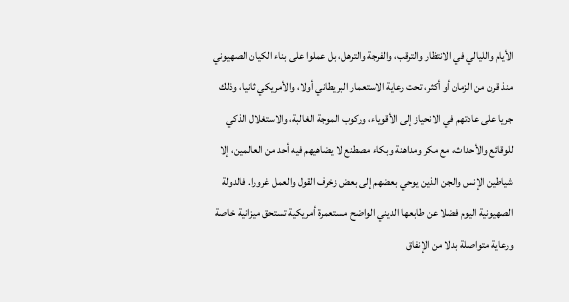الأيام والليالي في الانتظار والترقب، والفرجة والترهل، بل عملوا على بناء الكيان الصهيوني منذ قرن من الزمان أو أكثر، تحت رعاية الاستعمار البريطاني أولا، والأمريكي ثانيا، وذلك جريا على عادتهم في الانحياز إلى الأقوياء، وركوب الموجة الغالبة، والاستغلال الذكي للوقائع والأحداث، مع مكر ومداهنة وبكاء مصطنع لا يضاهيهم فيه أحد من العالمين، إلا شياطين الإنس والجن الذين يوحي بعضهم إلى بعض زخرف القول والعمل غرورا. فالدولة الصهيونية اليوم فضلا عن طابعها الديني الواضح مستعمرة أمريكية تستحق ميزانية خاصة ورعاية متواصلة بدلا من الإنفاق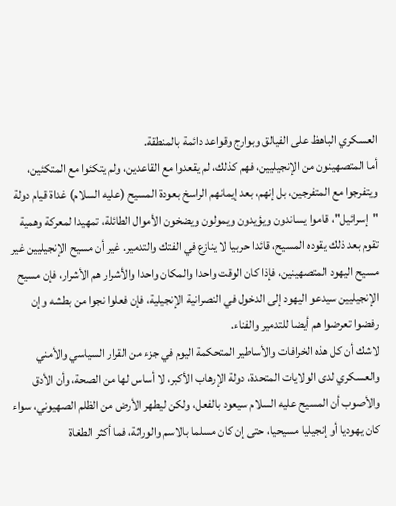العسكري الباهظ على الفيالق وبوارج وقواعد دائمة بالمنطقة.
أما المتصهينون من الإنجيليين، فهم كذلك، لم يقعدوا مع القاعدين، ولم يتكئوا مع المتكئين، ويتفرجوا مع المتفرجين، بل إنهم، بعد إيمانهم الراسخ بعودة المسيح (عليه السلام) غداة قيام دولة "إسرائيل"، قاموا يساندون ويؤيدون ويمولون ويضخون الأموال الطائلة، تمهيدا لمعركة وهمية تقوم بعد ذلك يقوده المسيح، قائدا حربيا لا ينازع في الفتك والتدمير. غير أن مسيح الإنجيليين غير مسيح اليهود المتصهينين، فإذا كان الوقت واحدا والمكان واحدا والأشرار هم الأشرار، فإن مسيح الإنجيليين سيدعو اليهود إلى الدخول في النصرانية الإنجيلية، فإن فعلوا نجوا من بطشه وإن رفضوا تعرضوا هم أيضا للتدمير والفناء.
لاشك أن كل هذه الخرافات والأساطير المتحكمة اليوم في جزء من القرار السياسي والأمني والعسكري لدى الولايات المتحدة، دولة الإرهاب الأكبر، لا أساس لها من الصحة، وأن الأدق والأصوب أن المسيح عليه السلام سيعود بالفعل، ولكن ليطهر الأرض من الظلم الصهيوني، سواء كان يهوديا أو إنجيليا مسيحيا، حتى إن كان مسلما بالاسم والوراثة، فما أكثر الطغاة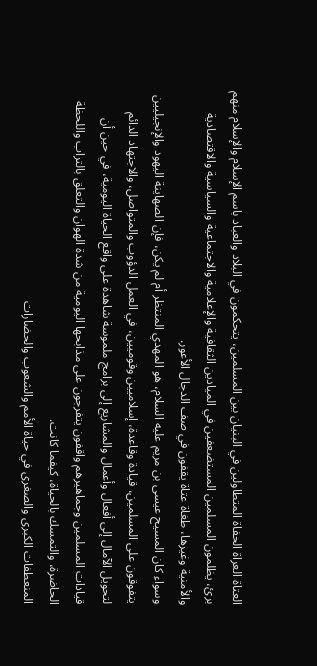العتاة العراة الحفاة المتطاولين في البنيان بين المسلمين، يتحكمون في البلاد والعباد باسم الإسلام والإسلام منهم برئ، يظلمون المسلمين المستضعفين في الميادين الثقافية والإعلامية والاجتماعية والسياسية والاقتصادية والأمنية وغيرها، طغاة عتاة يقفون في صف الدجال الأعور.
وسواء كان المسيح عيسى بن مريم عليه السلام، هو المهدي المنتظر أم لم يكن، فإن الصهاينة اليهود والإنجيليين يتفوقون على المسلمين، قيادة وقاعدة، إسلاميين وقوميين، في العمل الدؤوب والمتواصل، والاجتهاد الدائم لتحويل الآمال إلى أفعال وأعمال والمشاريع إلى برامج ملموسة شاهدة على واقع الحياة اليومية، في حين أن قيادات المسلمين وجماهيرهم واقفون يتفرجون على مذابحها اليومية من شدة الهوان والتعلق بالتراب واللحظة الحاضرة، والتمسك بالحياة، كيفما كانت.
المنعطفات الكبرى والصغرى في حياة الأمم والشعوب والحضارات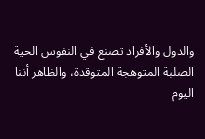والدول والأفراد تصنع في النفوس الحية الصلبة المتوهجة المتوقدة، والظاهر أننا اليوم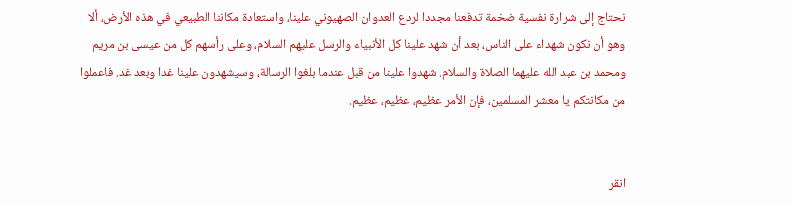نحتاج إلى شرارة نفسية ضخمة تدفعنا مجددا لردع العدوان الصهيوني علينا، واستعادة مكاننا الطبيعي في هذه الأرض، ألا وهو أن نكون شهداء على الناس، بعد أن شهد علينا كل الأنبياء والرسل عليهم السلام، وعلى رأسهم كل من عيسى بن مريم ومحمد بن عبد الله عليهما الصلاة والسلام. شهدوا علينا من قبل عندما بلغوا الرسالة، وسيشهدون علينا غدا وبعد غد. فاعملوا من مكانتكم يا معشر المسلمين، فإن الأمر عظيم، عظيم، عظيم.


انقر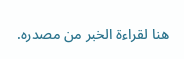هنا لقراءة الخبر من مصدره.